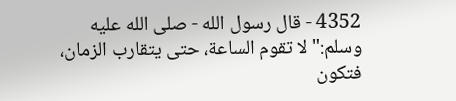4352 - قال رسول الله - صلى الله عليه وسلم:"لا تقوم الساعة، حتى يتقارب الزمان، فتكون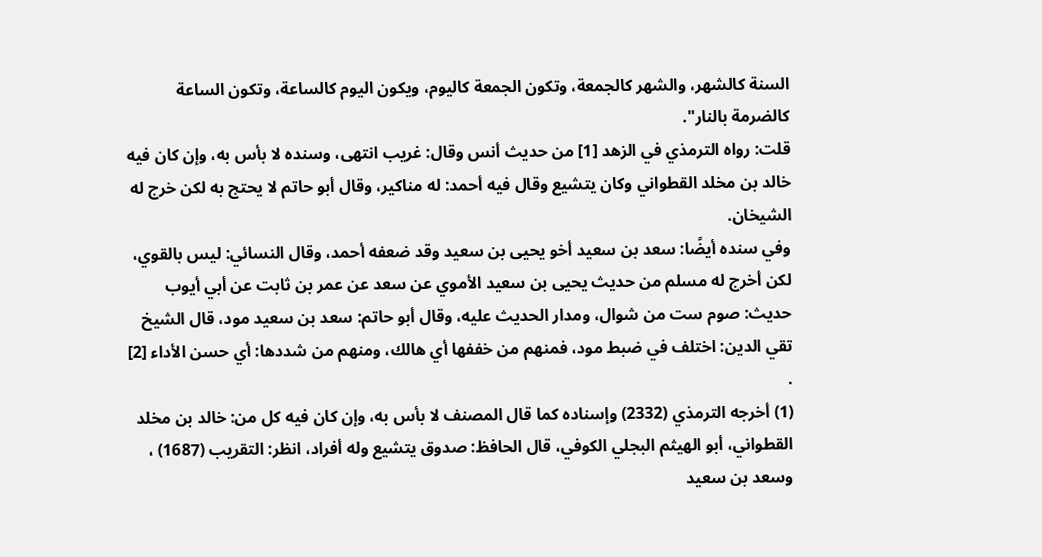السنة كالشهر، والشهر كالجمعة، وتكون الجمعة كاليوم، ويكون اليوم كالساعة، وتكون الساعة كالضرمة بالنار".
قلت: رواه الترمذي في الزهد [1] من حديث أنس وقال: غريب انتهى، وسنده لا بأس به، وإن كان فيه خالد بن مخلد القطواني وكان يتشيع وقال فيه أحمد: له مناكير، وقال أبو حاتم لا يحتج به لكن خرج له الشيخان.
وفي سنده أيضًا: سعد بن سعيد أخو يحيى بن سعيد وقد ضعفه أحمد، وقال النسائي: ليس بالقوي، لكن أخرج له مسلم من حديث يحيى بن سعيد الأموي عن سعد عن عمر بن ثابت عن أبي أيوب حديث: صوم ست من شوال، ومدار الحديث عليه، وقال أبو حاتم: سعد بن سعيد مود، قال الشيخ تقي الدين: اختلف في ضبط مود، فمنهم من خففها أي هالك، ومنهم من شددها: أي حسن الأداء [2] .
(1) أخرجه الترمذي (2332) وإسناده كما قال المصنف لا بأس به، وإن كان فيه كل من: خالد بن مخلد القطواني، أبو الهيثم البجلي الكوفي، قال الحافظ: صدوق يتشيع وله أفراد، انظر: التقريب (1687) ، وسعد بن سعيد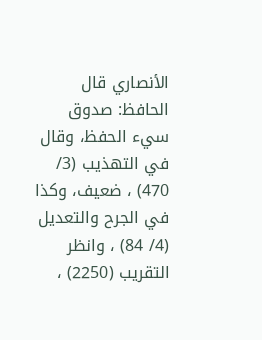الأنصاري قال الحافظ: صدوق سيء الحفظ، وقال في التهذيب (3/ 470) ، ضعيف، وكذا في الجرح والتعديل (4/ 84) ، وانظر التقريب (2250) ،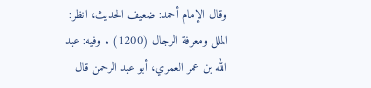وقال الإمام أحمد: ضعيف الحديث، انظر: الملل ومعرفة الرجال (1200) . وفيه: عبد الله بن عمر العمري، أبو عبد الرحمن قال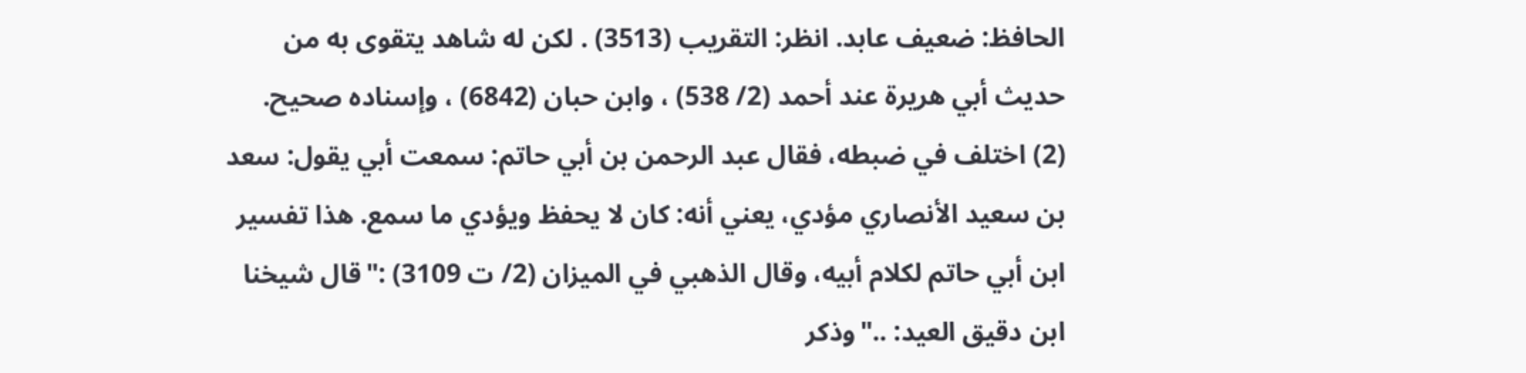الحافظ: ضعيف عابد. انظر: التقريب (3513) . لكن له شاهد يتقوى به من حديث أبي هريرة عند أحمد (2/ 538) ، وابن حبان (6842) ، وإسناده صحيح.
(2) اختلف في ضبطه، فقال عبد الرحمن بن أبي حاتم: سمعت أبي يقول: سعد بن سعيد الأنصاري مؤدي، يعني أنه: كان لا يحفظ ويؤدي ما سمع. هذا تفسير ابن أبي حاتم لكلام أبيه، وقال الذهبي في الميزان (2/ ت 3109) :"قال شيخنا ابن دقيق العيد: .."وذكر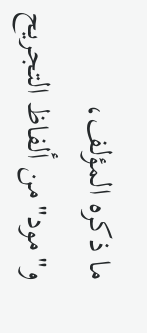ما ذكره المؤلف، و"مود"من ألفاظ التجريح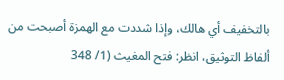بالتخفيف أي هالك، وإذا شددت مع الهمزة أصبحت من ألفاظ التوثيق، انظر: فتح المغيث (1/ 348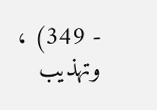- 349) ، وتهذيب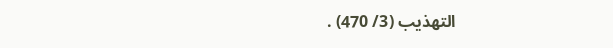التهذيب (3/ 470) .